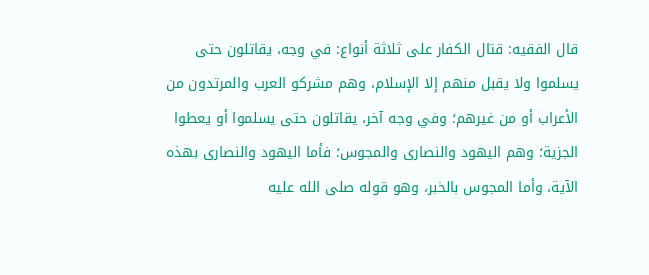قال الفقيه: قتال الكفار على ثلاثة أنواع: في وجه، يقاتلون حتى يسلموا ولا يقبل منهم إلا الإسلام، وهم مشركو العرب والمرتدون من الأعراب أو من غيرهم؛ وفي وجه آخر، يقاتلون حتى يسلموا أو يعطوا الجزية؛ وهم اليهود والنصارى والمجوس؛ فأما اليهود والنصارى بهذه الآية، وأما المجوس بالخبر، وهو قوله صلى الله عليه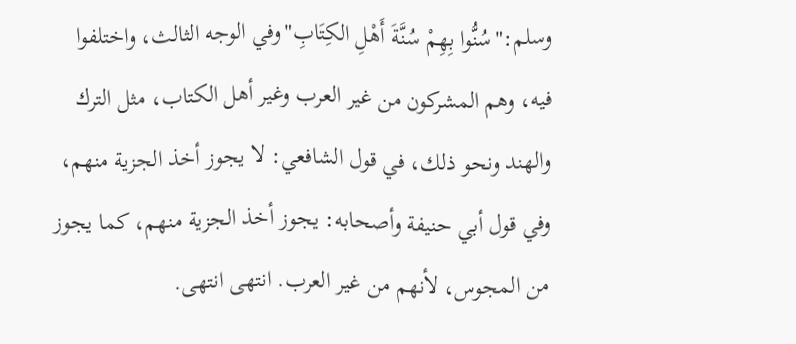وسلم:"سُنُّوا بِهِمْ سُنَّةَ أَهْلِ الكِتَابِ"وفي الوجه الثالث، واختلفوا فيه، وهم المشركون من غير العرب وغير أهل الكتاب، مثل الترك والهند ونحو ذلك، في قول الشافعي: لا يجوز أخذ الجزية منهم، وفي قول أبي حنيفة وأصحابه: يجوز أخذ الجزية منهم، كما يجوز من المجوس، لأنهم من غير العرب. انتهى انتهى.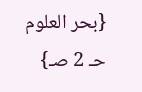{بحر العلوم حـ 2 صـ}